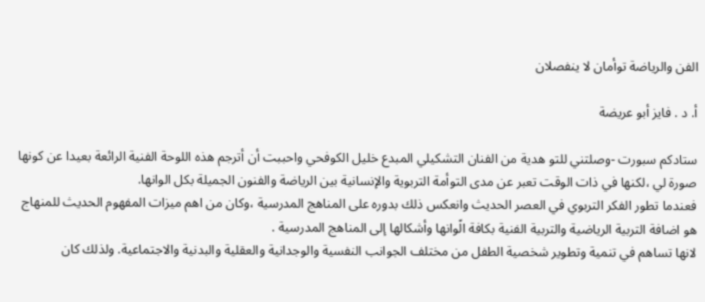الفن والرياضة توأمان لا ينفصلان

أ. د . فايز أبو عريضة

ستادكم سبورت -وصلتني للتو هدية من الفنان التشكيلي المبدع خليل الكوفحي واحببت أن أترجم هذه اللوحة الفنية الرائعة بعيدا عن كونها صورة لي ،لكنها في ذات الوقت تعبر عن مدى التوأمة التربوية والإنسانية بين الرياضة والفنون الجميلة بكل الوانها.
فعندما تطور الفكر التربوي في العصر الحديث وانعكس ذلك بدوره على المناهج المدرسية ،وكان من اهم ميزات المفهوم الحديث للمنهاج هو اضافة التربية الرياضية والتربية الفنية بكافة الًوانها وأشكالها إلى المناهج المدرسية .
لانها تساهم في تنمية وتطوير شخصية الطفل من مختلف الجوانب النفسية والوجدانية والعقلية والبدنية والاجتماعية. ولذلك كان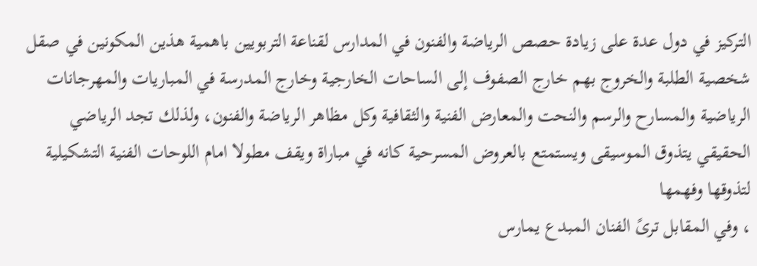التركيز في دول عدة على زيادة حصص الرياضة والفنون في المدارس لقناعة التربويين باهمية هذين المكونين في صقل شخصية الطلبة والخروج بهم خارج الصفوف إلى الساحات الخارجية وخارج المدرسة في المباريات والمهرجانات الرياضية والمسارح والرسم والنحت والمعارض الفنية والثقافية وكل مظاهر الرياضة والفنون، ولذلك تجد الرياضي الحقيقي يتذوق الموسيقى ويستمتع بالعروض المسرحية كانه في مباراة ويقف مطولا امام اللوحات الفنية التشكيلية لتذوقها وفهمها
، وفي المقابل ترىً الفنان المبدع يمارس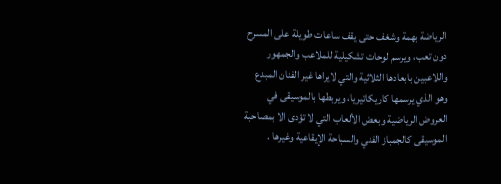الرياضة بهمة وشغف حتى يقف ساعات طويلة على المسرح دون تعب، ويرسم لوحات تشكيلية للملاعب والجمهور واللاعبين بابعادها الثلاثية والتي لايراها غير الفنان المبدع
وهو الذي يرسمها كاريكاتيريا، ويربطها بالموسيقى في العروض الرياضية وبعض الألعاب التي لا تؤدى الا بمصاحبة الموسيقى كالجمباز الفني والسباحة الإيقاعية وغيرها .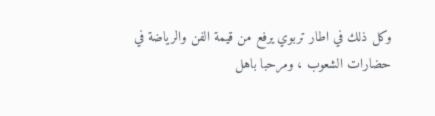وكل ذلك في اطار تربوي يرفع من قيمة الفن والرياضة في حضارات الشعوب ، ومرحبا باهل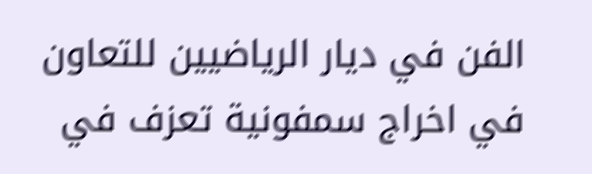الفن في ديار الرياضيين للتعاون في اخراج سمفونية تعزف في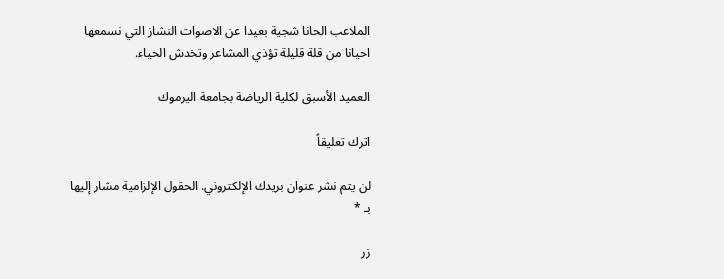الملاعب الحانا شجية بعيدا عن الاصوات النشاز التي نسمعها احيانا من قلة قليلة تؤذي المشاعر وتخدش الحياء.

العميد الأسبق لكلية الرياضة بجامعة اليرموك

اترك تعليقاً

لن يتم نشر عنوان بريدك الإلكتروني. الحقول الإلزامية مشار إليها بـ *

زر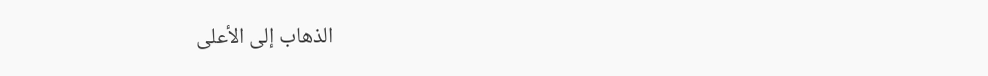الذهاب إلى الأعلى